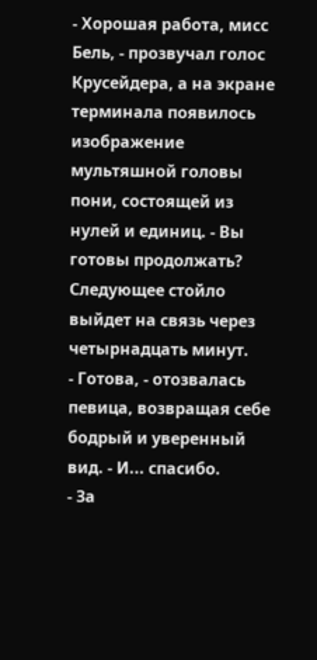- Хорошая работа, мисс Бель, - прозвучал голос Крусейдера, а на экране терминала появилось изображение мультяшной головы пони, состоящей из нулей и единиц. - Вы готовы продолжать? Следующее стойло выйдет на связь через четырнадцать минут.
- Готова, - отозвалась певица, возвращая себе бодрый и уверенный вид. - И... спасибо.
- За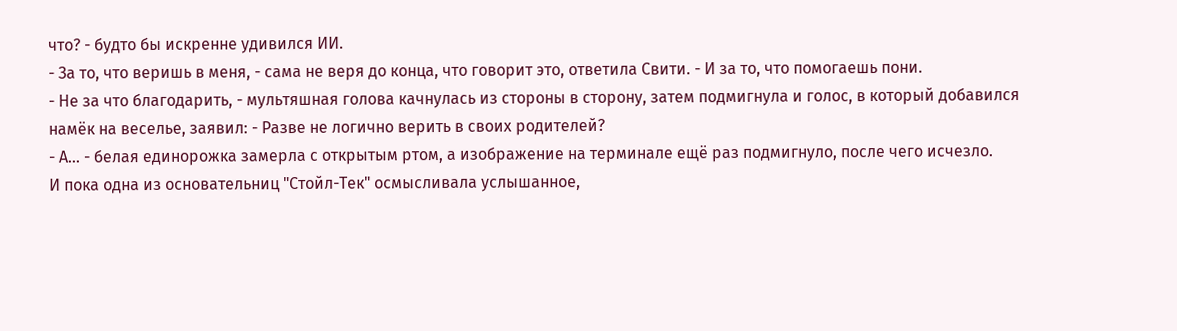что? - будто бы искренне удивился ИИ.
- За то, что веришь в меня, - сама не веря до конца, что говорит это, ответила Свити. - И за то, что помогаешь пони.
- Не за что благодарить, - мультяшная голова качнулась из стороны в сторону, затем подмигнула и голос, в который добавился намёк на веселье, заявил: - Разве не логично верить в своих родителей?
- А... - белая единорожка замерла с открытым ртом, а изображение на терминале ещё раз подмигнуло, после чего исчезло.
И пока одна из основательниц "Стойл-Тек" осмысливала услышанное,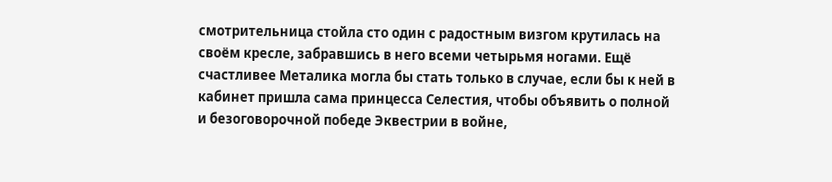смотрительница стойла сто один с радостным визгом крутилась на своём кресле, забравшись в него всеми четырьмя ногами. Ещё счастливее Металика могла бы стать только в случае, если бы к ней в кабинет пришла сама принцесса Селестия, чтобы объявить о полной и безоговорочной победе Эквестрии в войне,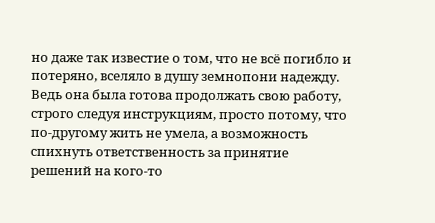но даже так известие о том, что не всё погибло и потеряно, вселяло в душу земнопони надежду. Ведь она была готова продолжать свою работу, строго следуя инструкциям, просто потому, что по-другому жить не умела, а возможность спихнуть ответственность за принятие решений на кого-то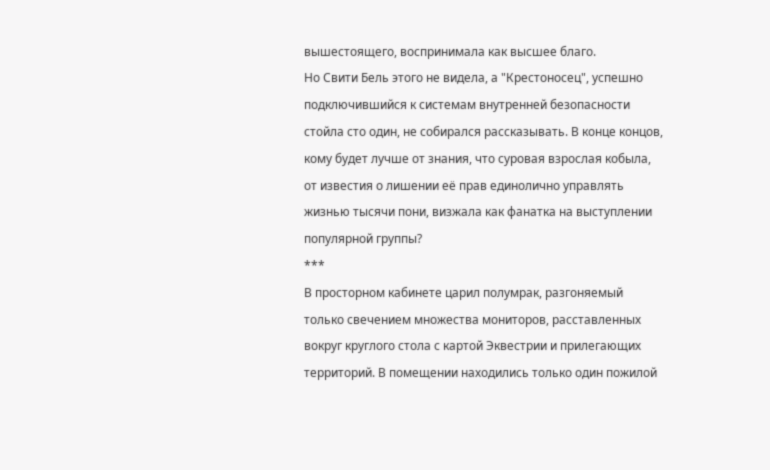вышестоящего, воспринимала как высшее благо.
Но Свити Бель этого не видела, а "Крестоносец", успешно подключившийся к системам внутренней безопасности стойла сто один, не собирался рассказывать. В конце концов, кому будет лучше от знания, что суровая взрослая кобыла, от известия о лишении её прав единолично управлять жизнью тысячи пони, визжала как фанатка на выступлении популярной группы?
***
В просторном кабинете царил полумрак, разгоняемый только свечением множества мониторов, расставленных вокруг круглого стола с картой Эквестрии и прилегающих территорий. В помещении находились только один пожилой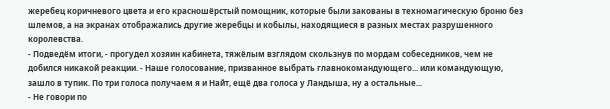жеребец коричневого цвета и его красношёрстый помощник, которые были закованы в техномагическую броню без шлемов, а на экранах отображались другие жеребцы и кобылы, находящиеся в разных местах разрушенного королевства.
- Подведём итоги, - прогудел хозяин кабинета, тяжёлым взглядом скользнув по мордам собеседников, чем не добился никакой реакции. - Наше голосование, призванное выбрать главнокомандующего... или командующую, зашло в тупик. По три голоса получаем я и Найт, ещё два голоса у Ландыша, ну а остальные...
- Не говори по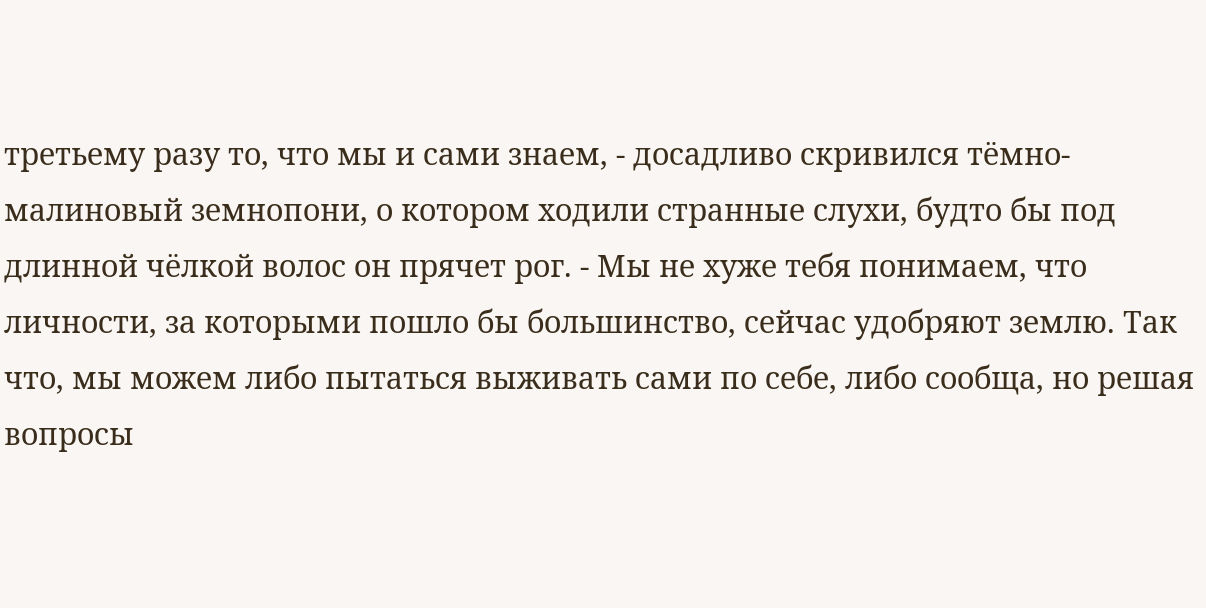третьему разу то, что мы и сами знаем, - досадливо скривился тёмно-малиновый земнопони, о котором ходили странные слухи, будто бы под длинной чёлкой волос он прячет рог. - Мы не хуже тебя понимаем, что личности, за которыми пошло бы большинство, сейчас удобряют землю. Так что, мы можем либо пытаться выживать сами по себе, либо сообща, но решая вопросы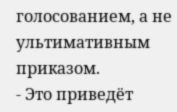голосованием, а не ультимативным приказом.
- Это приведёт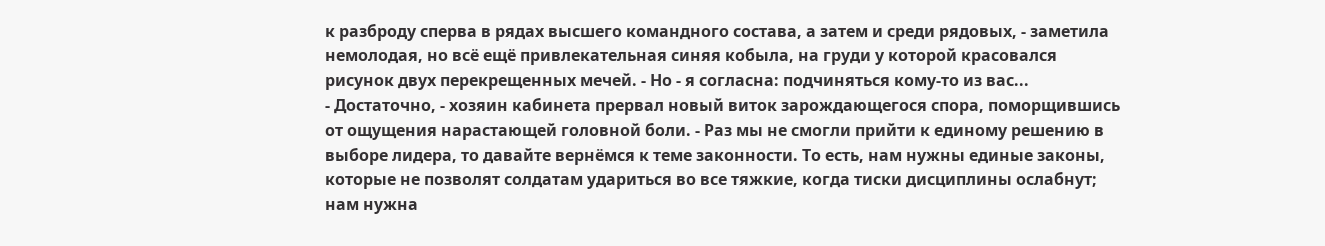к разброду сперва в рядах высшего командного состава, а затем и среди рядовых, - заметила немолодая, но всё ещё привлекательная синяя кобыла, на груди у которой красовался рисунок двух перекрещенных мечей. - Но - я согласна: подчиняться кому-то из вас...
- Достаточно, - хозяин кабинета прервал новый виток зарождающегося спора, поморщившись от ощущения нарастающей головной боли. - Раз мы не смогли прийти к единому решению в выборе лидера, то давайте вернёмся к теме законности. То есть, нам нужны единые законы, которые не позволят солдатам удариться во все тяжкие, когда тиски дисциплины ослабнут; нам нужна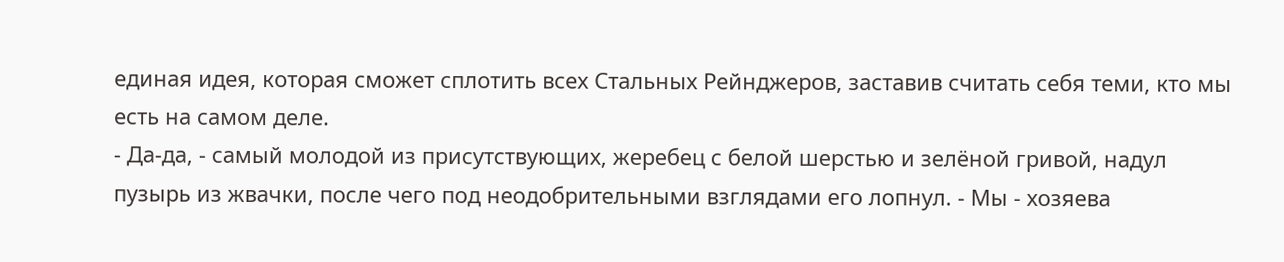единая идея, которая сможет сплотить всех Стальных Рейнджеров, заставив считать себя теми, кто мы есть на самом деле.
- Да-да, - самый молодой из присутствующих, жеребец с белой шерстью и зелёной гривой, надул пузырь из жвачки, после чего под неодобрительными взглядами его лопнул. - Мы - хозяева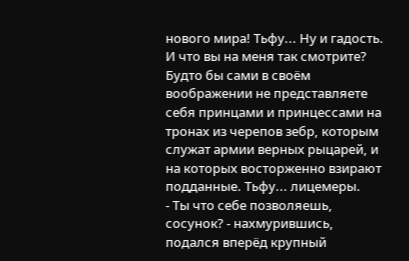нового мира! Тьфу... Ну и гадость. И что вы на меня так смотрите? Будто бы сами в своём воображении не представляете себя принцами и принцессами на тронах из черепов зебр, которым служат армии верных рыцарей, и на которых восторженно взирают подданные. Тьфу... лицемеры.
- Ты что себе позволяешь, сосунок? - нахмурившись, подался вперёд крупный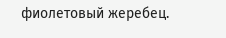фиолетовый жеребец.